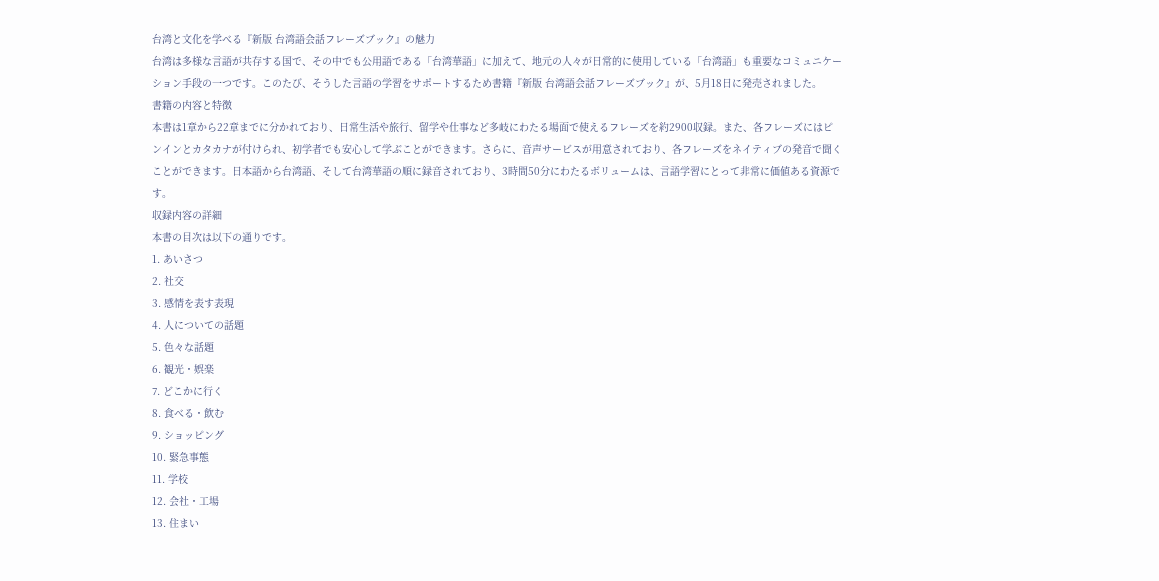台湾と文化を学べる『新版 台湾語会話フレーズブック』の魅力
台湾は多様な言語が共存する国で、その中でも公用語である「台湾華語」に加えて、地元の人々が日常的に使用している「台湾語」も重要なコミュニケーション手段の一つです。このたび、そうした言語の学習をサポートするため書籍『新版 台湾語会話フレーズブック』が、5月18日に発売されました。
書籍の内容と特徴
本書は1章から22章までに分かれており、日常生活や旅行、留学や仕事など多岐にわたる場面で使えるフレーズを約2900収録。また、各フレーズにはピンインとカタカナが付けられ、初学者でも安心して学ぶことができます。さらに、音声サービスが用意されており、各フレーズをネイティブの発音で聞くことができます。日本語から台湾語、そして台湾華語の順に録音されており、3時間50分にわたるボリュームは、言語学習にとって非常に価値ある資源です。
収録内容の詳細
本書の目次は以下の通りです。
1. あいさつ
2. 社交
3. 感情を表す表現
4. 人についての話題
5. 色々な話題
6. 観光・娯楽
7. どこかに行く
8. 食べる・飲む
9. ショッピング
10. 緊急事態
11. 学校
12. 会社・工場
13. 住まい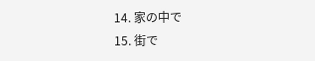14. 家の中で
15. 街で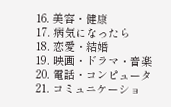16. 美容・健康
17. 病気になったら
18. 恋愛・結婚
19. 映画・ドラマ・音楽
20. 電話・コンピュータ
21. コミュニケーショ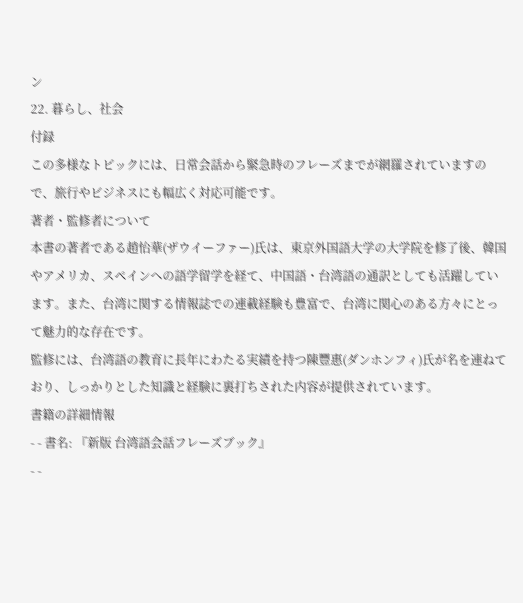ン
22. 暮らし、社会
付録
この多様なトピックには、日常会話から緊急時のフレーズまでが網羅されていますので、旅行やビジネスにも幅広く対応可能です。
著者・監修者について
本書の著者である趙怡華(ザウイーファー)氏は、東京外国語大学の大学院を修了後、韓国やアメリカ、スペインへの語学留学を経て、中国語・台湾語の通訳としても活躍しています。また、台湾に関する情報誌での連載経験も豊富で、台湾に関心のある方々にとって魅力的な存在です。
監修には、台湾語の教育に長年にわたる実績を持つ陳豐惠(ダンホンフィ)氏が名を連ねており、しっかりとした知識と経験に裏打ちされた内容が提供されています。
書籍の詳細情報
- - 書名: 『新版 台湾語会話フレーズブック』
- -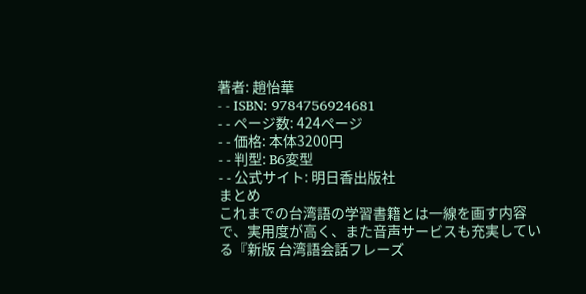著者: 趙怡華
- - ISBN: 9784756924681
- - ページ数: 424ページ
- - 価格: 本体3200円
- - 判型: B6変型
- - 公式サイト: 明日香出版社
まとめ
これまでの台湾語の学習書籍とは一線を画す内容で、実用度が高く、また音声サービスも充実している『新版 台湾語会話フレーズ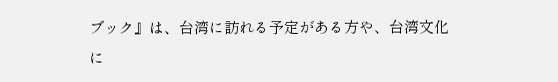ブック』は、台湾に訪れる予定がある方や、台湾文化に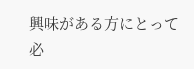興味がある方にとって必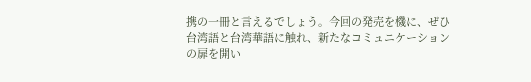携の一冊と言えるでしょう。今回の発売を機に、ぜひ台湾語と台湾華語に触れ、新たなコミュニケーションの扉を開い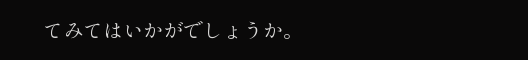てみてはいかがでしょうか。